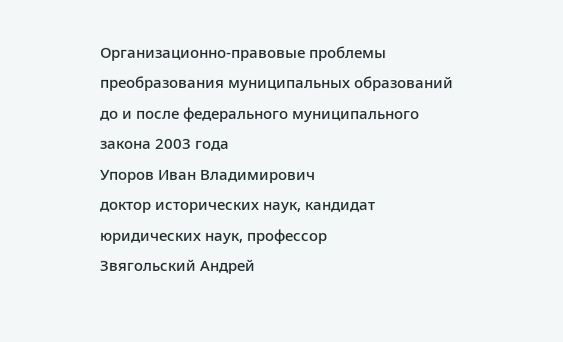Организационно-правовые проблемы преобразования муниципальных образований до и после федерального муниципального закона 2003 года
Упоров Иван Владимирович
доктор исторических наук, кандидат юридических наук, профессор
Звягольский Андрей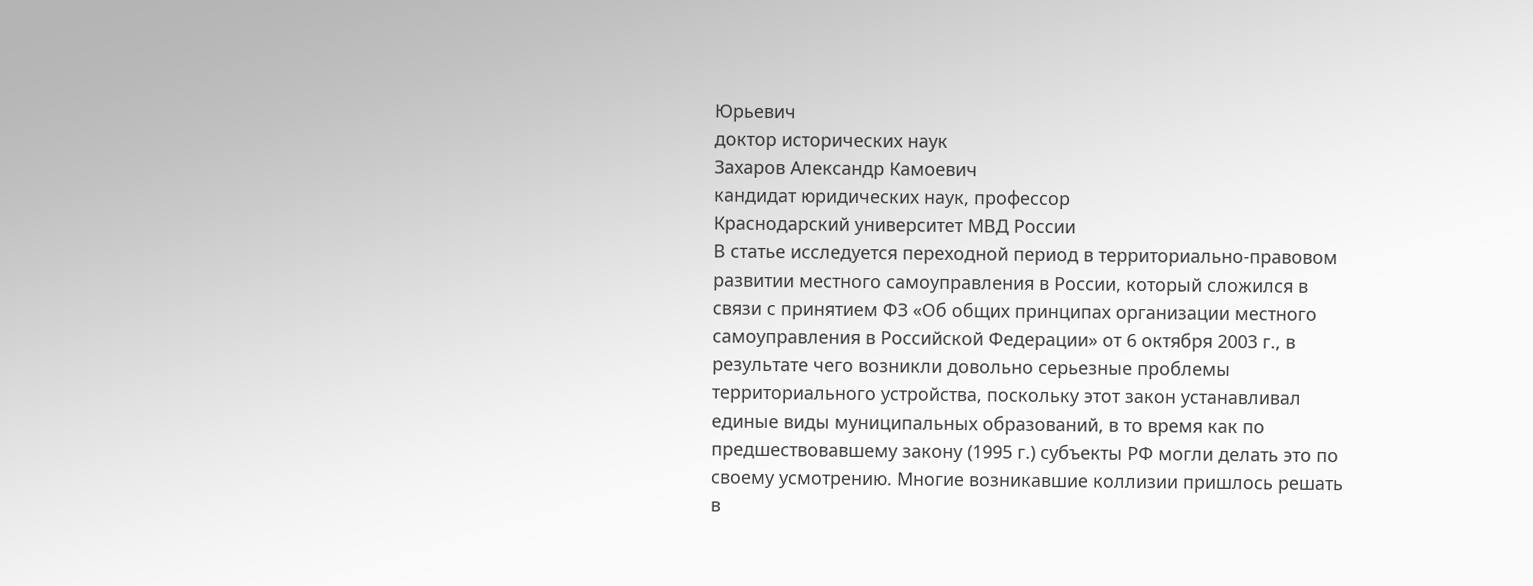Юрьевич
доктор исторических наук
Захаров Александр Камоевич
кандидат юридических наук, профессор
Краснодарский университет МВД России
В статье исследуется переходной период в территориально-правовом развитии местного самоуправления в России, который сложился в связи с принятием ФЗ «Об общих принципах организации местного самоуправления в Российской Федерации» от 6 октября 2003 г., в результате чего возникли довольно серьезные проблемы территориального устройства, поскольку этот закон устанавливал единые виды муниципальных образований, в то время как по предшествовавшему закону (1995 г.) субъекты РФ могли делать это по своему усмотрению. Многие возникавшие коллизии пришлось решать в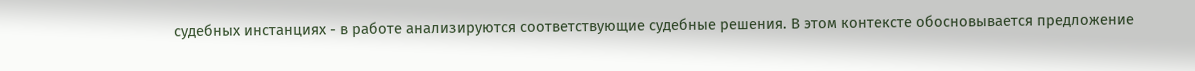судебных инстанциях - в работе анализируются соответствующие судебные решения. В этом контексте обосновывается предложение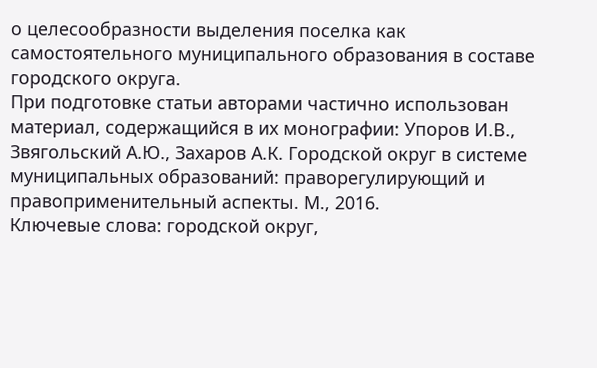о целесообразности выделения поселка как самостоятельного муниципального образования в составе городского округа.
При подготовке статьи авторами частично использован материал, содержащийся в их монографии: Упоров И.В., Звягольский А.Ю., Захаров А.К. Городской округ в системе муниципальных образований: праворегулирующий и правоприменительный аспекты. М., 2016.
Ключевые слова: городской округ,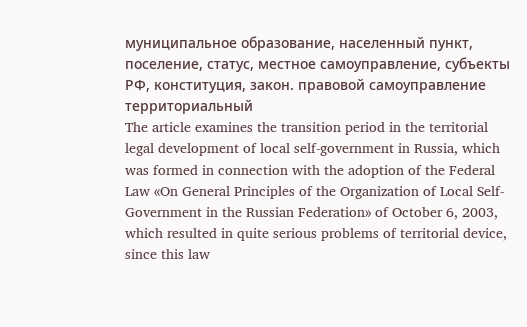муниципальное образование, населенный пункт, поселение, статус, местное самоуправление, субъекты РФ, конституция, закон. правовой самоуправление территориальный
The article examines the transition period in the territorial legal development of local self-government in Russia, which was formed in connection with the adoption of the Federal Law «On General Principles of the Organization of Local Self-Government in the Russian Federation» of October 6, 2003, which resulted in quite serious problems of territorial device, since this law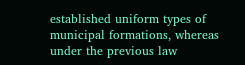established uniform types of municipal formations, whereas under the previous law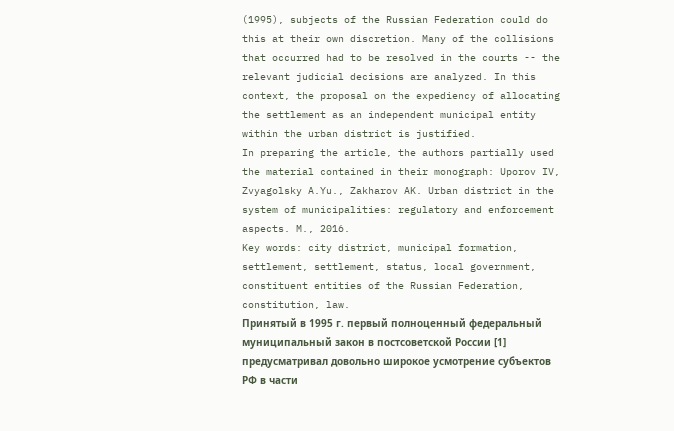(1995), subjects of the Russian Federation could do this at their own discretion. Many of the collisions that occurred had to be resolved in the courts -- the relevant judicial decisions are analyzed. In this context, the proposal on the expediency of allocating the settlement as an independent municipal entity within the urban district is justified.
In preparing the article, the authors partially used the material contained in their monograph: Uporov IV, Zvyagolsky A.Yu., Zakharov AK. Urban district in the system of municipalities: regulatory and enforcement aspects. M., 2016.
Key words: city district, municipal formation, settlement, settlement, status, local government, constituent entities of the Russian Federation, constitution, law.
Принятый в 1995 г. первый полноценный федеральный муниципальный закон в постсоветской России [1] предусматривал довольно широкое усмотрение субъектов РФ в части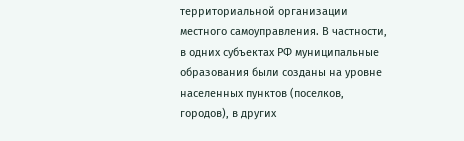территориальной организации местного самоуправления. В частности, в одних субъектах РФ муниципальные образования были созданы на уровне населенных пунктов (поселков, городов), в других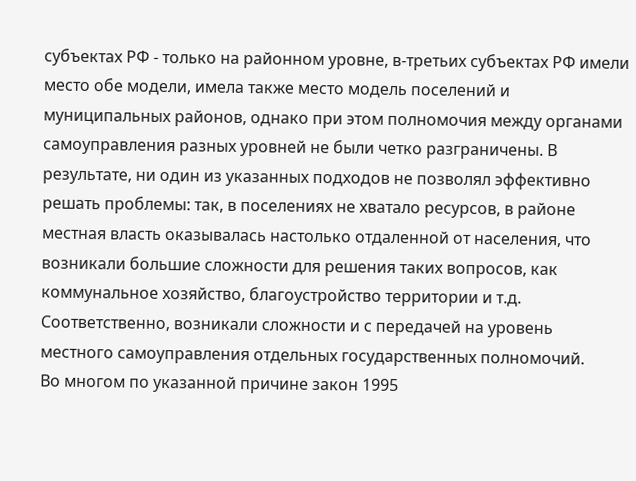субъектах РФ - только на районном уровне, в-третьих субъектах РФ имели место обе модели, имела также место модель поселений и муниципальных районов, однако при этом полномочия между органами самоуправления разных уровней не были четко разграничены. В результате, ни один из указанных подходов не позволял эффективно решать проблемы: так, в поселениях не хватало ресурсов, в районе местная власть оказывалась настолько отдаленной от населения, что возникали большие сложности для решения таких вопросов, как коммунальное хозяйство, благоустройство территории и т.д. Соответственно, возникали сложности и с передачей на уровень местного самоуправления отдельных государственных полномочий.
Во многом по указанной причине закон 1995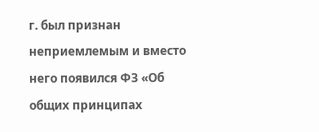г. был признан неприемлемым и вместо него появился ФЗ «Об общих принципах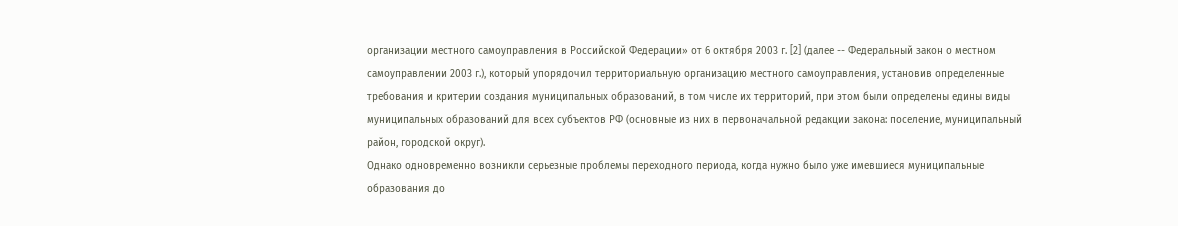организации местного самоуправления в Российской Федерации» от 6 октября 2003 г. [2] (далее -- Федеральный закон о местном самоуправлении 2003 г.), который упорядочил территориальную организацию местного самоуправления, установив определенные требования и критерии создания муниципальных образований, в том числе их территорий, при этом были определены едины виды муниципальных образований для всех субъектов РФ (основные из них в первоначальной редакции закона: поселение, муниципальный район, городской округ).
Однако одновременно возникли серьезные проблемы переходного периода, когда нужно было уже имевшиеся муниципальные образования до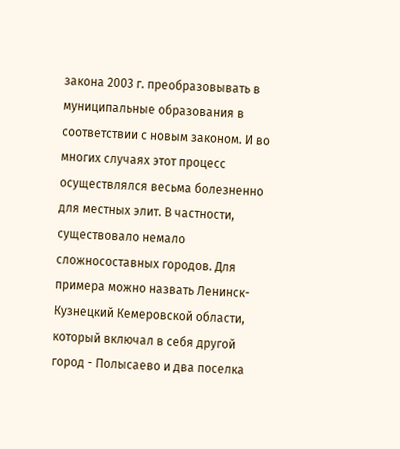закона 2003 г. преобразовывать в муниципальные образования в соответствии с новым законом. И во многих случаях этот процесс осуществлялся весьма болезненно для местных элит. В частности, существовало немало сложносоставных городов. Для примера можно назвать Ленинск-Кузнецкий Кемеровской области, который включал в себя другой город - Полысаево и два поселка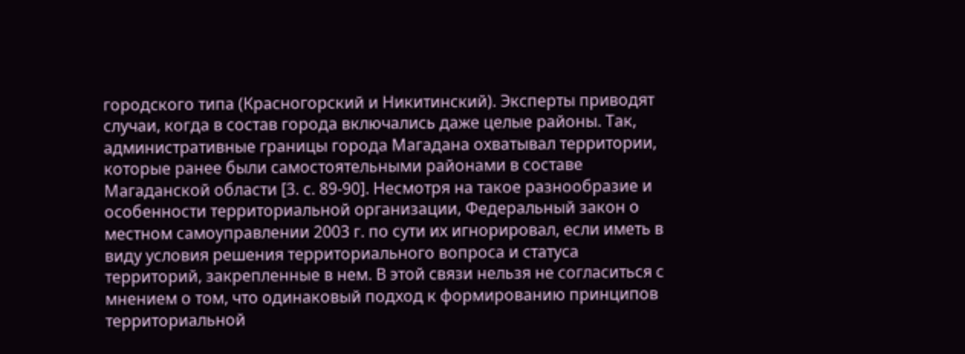городского типа (Красногорский и Никитинский). Эксперты приводят случаи, когда в состав города включались даже целые районы. Так, административные границы города Магадана охватывал территории, которые ранее были самостоятельными районами в составе Магаданской области [3. с. 89-90]. Несмотря на такое разнообразие и особенности территориальной организации, Федеральный закон о местном самоуправлении 2003 г. по сути их игнорировал, если иметь в виду условия решения территориального вопроса и статуса территорий, закрепленные в нем. В этой связи нельзя не согласиться с мнением о том, что одинаковый подход к формированию принципов территориальной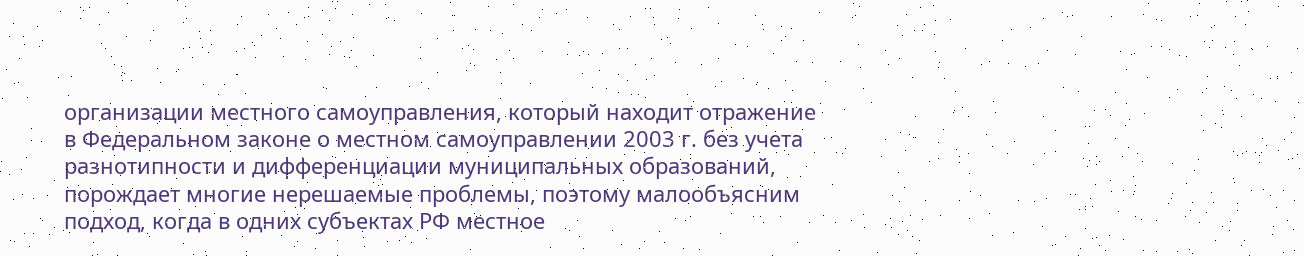организации местного самоуправления, который находит отражение в Федеральном законе о местном самоуправлении 2003 г. без учета разнотипности и дифференциации муниципальных образований, порождает многие нерешаемые проблемы, поэтому малообъясним подход, когда в одних субъектах РФ местное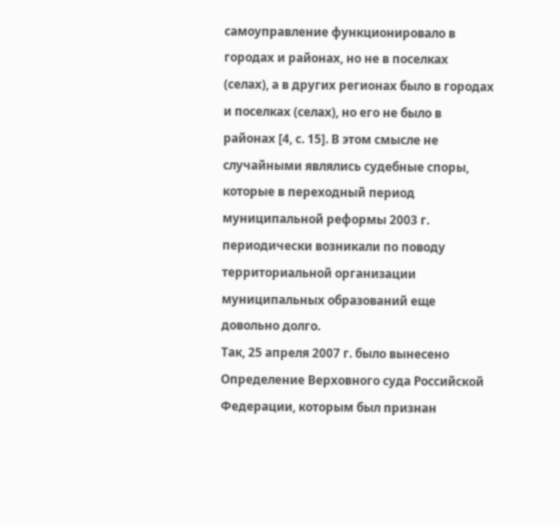самоуправление функционировало в городах и районах, но не в поселках (селах), а в других регионах было в городах и поселках (селах), но его не было в районах [4, с. 15]. В этом смысле не случайными являлись судебные споры, которые в переходный период муниципальной реформы 2003 г. периодически возникали по поводу территориальной организации муниципальных образований еще довольно долго.
Так, 25 апреля 2007 г. было вынесено Определение Верховного суда Российской Федерации, которым был признан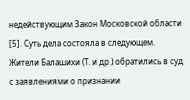недействующим Закон Московской области [5]. Суть дела состояла в следующем. Жители Балашихи (Т. и др.) обратились в суд с заявлениями о признании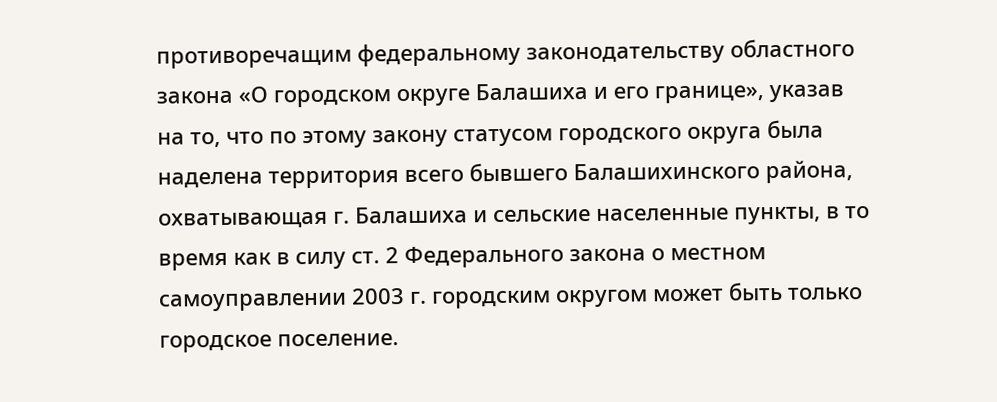противоречащим федеральному законодательству областного закона «О городском округе Балашиха и его границе», указав на то, что по этому закону статусом городского округа была наделена территория всего бывшего Балашихинского района, охватывающая г. Балашиха и сельские населенные пункты, в то время как в силу ст. 2 Федерального закона о местном самоуправлении 2003 г. городским округом может быть только городское поселение.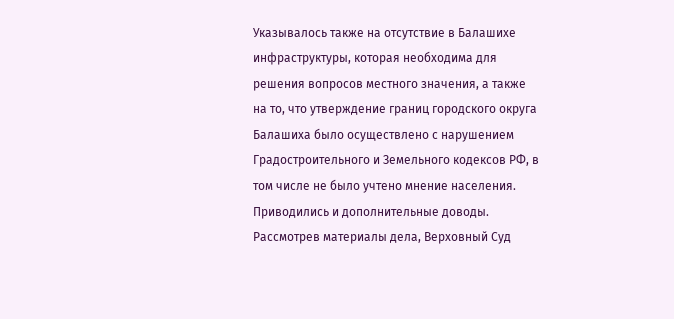Указывалось также на отсутствие в Балашихе инфраструктуры, которая необходима для решения вопросов местного значения, а также на то, что утверждение границ городского округа Балашиха было осуществлено с нарушением Градостроительного и Земельного кодексов РФ, в том числе не было учтено мнение населения. Приводились и дополнительные доводы.
Рассмотрев материалы дела, Верховный Суд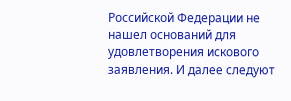Российской Федерации не нашел оснований для удовлетворения искового заявления. И далее следуют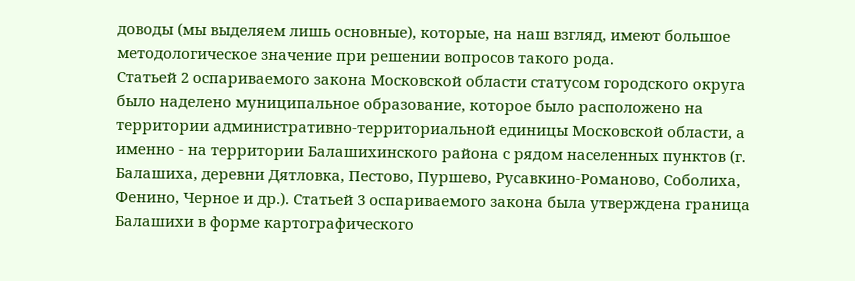доводы (мы выделяем лишь основные), которые, на наш взгляд, имеют большое методологическое значение при решении вопросов такого рода.
Статьей 2 оспариваемого закона Московской области статусом городского округа было наделено муниципальное образование, которое было расположено на территории административно-территориальной единицы Московской области, а именно - на территории Балашихинского района с рядом населенных пунктов (г. Балашиха, деревни Дятловка, Пестово, Пуршево, Русавкино-Романово, Соболиха, Фенино, Черное и др.). Статьей 3 оспариваемого закона была утверждена граница Балашихи в форме картографического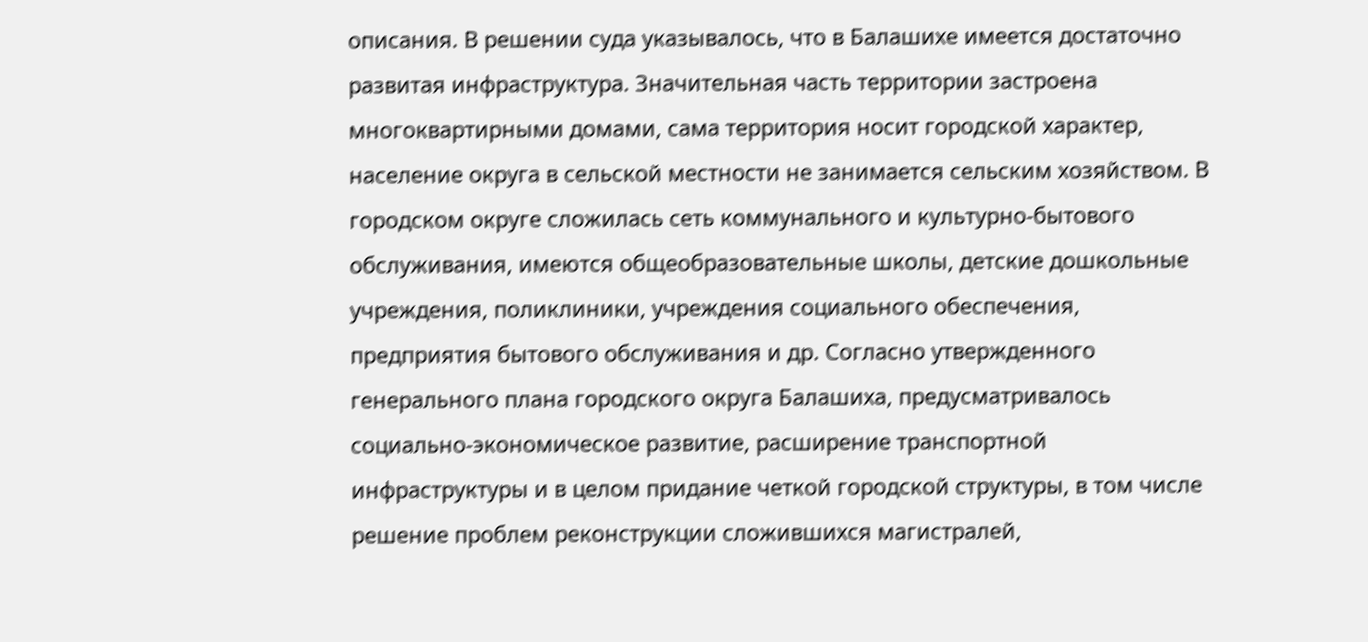описания. В решении суда указывалось, что в Балашихе имеется достаточно развитая инфраструктура. Значительная часть территории застроена многоквартирными домами, сама территория носит городской характер, население округа в сельской местности не занимается сельским хозяйством. В городском округе сложилась сеть коммунального и культурно-бытового обслуживания, имеются общеобразовательные школы, детские дошкольные учреждения, поликлиники, учреждения социального обеспечения, предприятия бытового обслуживания и др. Согласно утвержденного генерального плана городского округа Балашиха, предусматривалось социально-экономическое развитие, расширение транспортной инфраструктуры и в целом придание четкой городской структуры, в том числе решение проблем реконструкции сложившихся магистралей,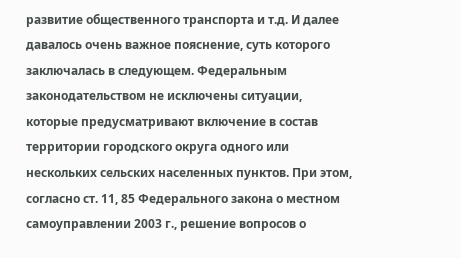развитие общественного транспорта и т.д. И далее давалось очень важное пояснение, суть которого заключалась в следующем. Федеральным законодательством не исключены ситуации, которые предусматривают включение в состав территории городского округа одного или нескольких сельских населенных пунктов. При этом, согласно ст. 11, 85 Федерального закона о местном самоуправлении 2003 г., решение вопросов о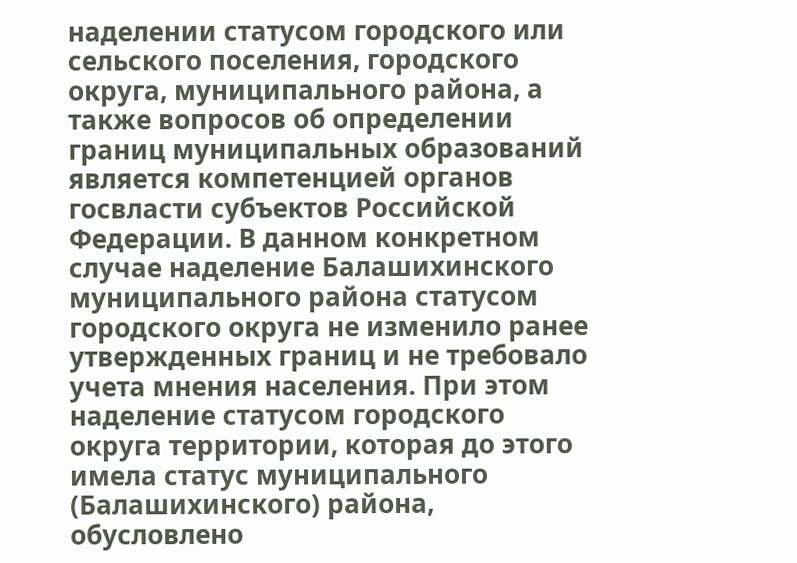наделении статусом городского или сельского поселения, городского округа, муниципального района, а также вопросов об определении границ муниципальных образований является компетенцией органов госвласти субъектов Российской Федерации. В данном конкретном случае наделение Балашихинского муниципального района статусом городского округа не изменило ранее утвержденных границ и не требовало учета мнения населения. При этом наделение статусом городского округа территории, которая до этого имела статус муниципального (Балашихинского) района, обусловлено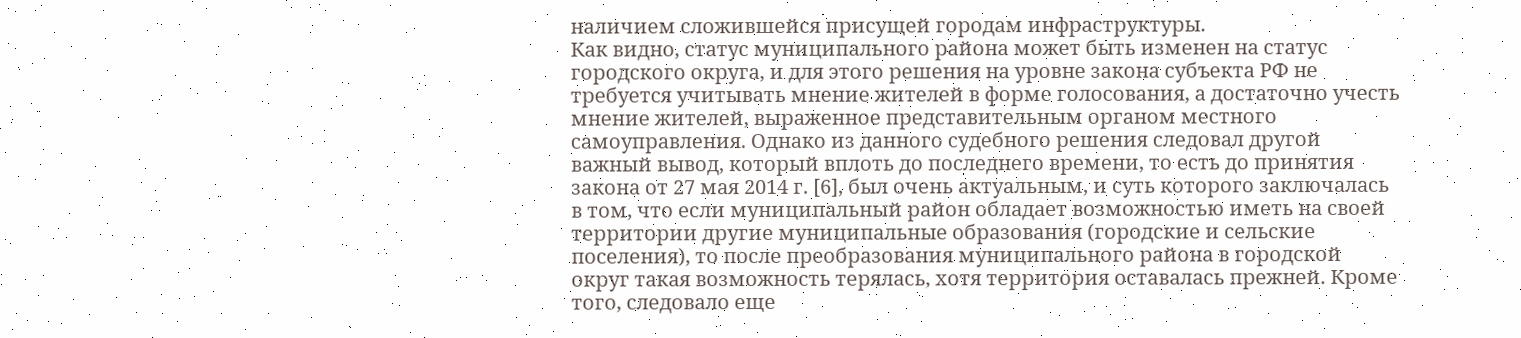наличием сложившейся присущей городам инфраструктуры.
Как видно, статус муниципального района может быть изменен на статус городского округа, и для этого решения на уровне закона субъекта РФ не требуется учитывать мнение жителей в форме голосования, а достаточно учесть мнение жителей, выраженное представительным органом местного самоуправления. Однако из данного судебного решения следовал другой важный вывод, который вплоть до последнего времени, то есть до принятия закона от 27 мая 2014 г. [6], был очень актуальным, и суть которого заключалась в том, что если муниципальный район обладает возможностью иметь на своей территории другие муниципальные образования (городские и сельские поселения), то после преобразования муниципального района в городской округ такая возможность терялась, хотя территория оставалась прежней. Кроме того, следовало еще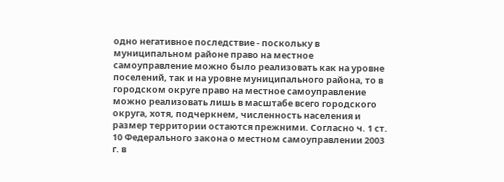одно негативное последствие - поскольку в муниципальном районе право на местное самоуправление можно было реализовать как на уровне поселений, так и на уровне муниципального района, то в городском округе право на местное самоуправление можно реализовать лишь в масштабе всего городского округа, хотя, подчеркнем, численность населения и размер территории остаются прежними. Согласно ч. 1 ст. 10 Федерального закона о местном самоуправлении 2003 г. в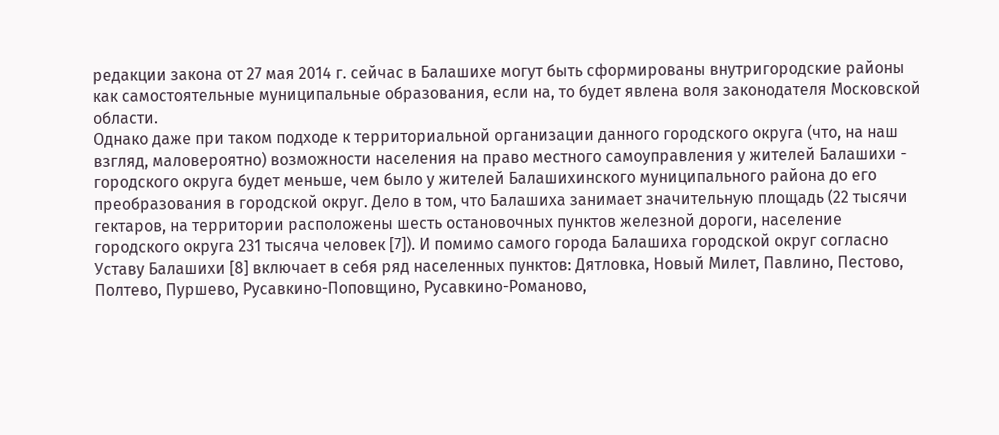редакции закона от 27 мая 2014 г. сейчас в Балашихе могут быть сформированы внутригородские районы как самостоятельные муниципальные образования, если на, то будет явлена воля законодателя Московской области.
Однако даже при таком подходе к территориальной организации данного городского округа (что, на наш взгляд, маловероятно) возможности населения на право местного самоуправления у жителей Балашихи - городского округа будет меньше, чем было у жителей Балашихинского муниципального района до его преобразования в городской округ. Дело в том, что Балашиха занимает значительную площадь (22 тысячи гектаров, на территории расположены шесть остановочных пунктов железной дороги, население городского округа 231 тысяча человек [7]). И помимо самого города Балашиха городской округ согласно Уставу Балашихи [8] включает в себя ряд населенных пунктов: Дятловка, Новый Милет, Павлино, Пестово, Полтево, Пуршево, Русавкино-Поповщино, Русавкино-Романово,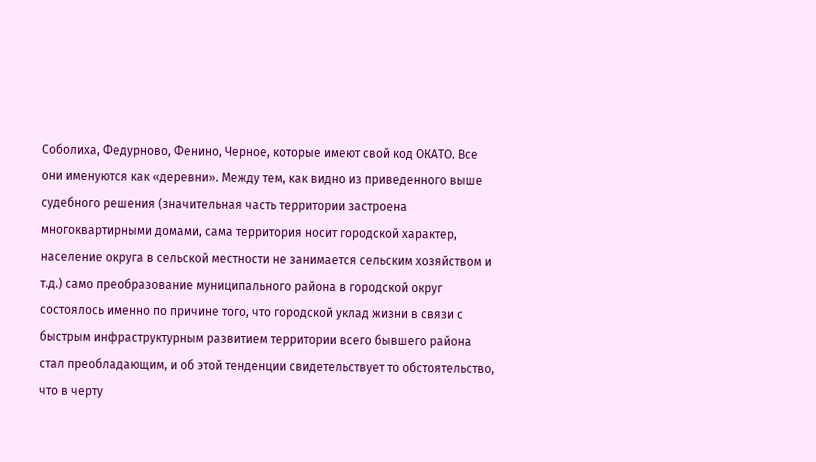Соболиха, Федурново, Фенино, Черное, которые имеют свой код ОКАТО. Все они именуются как «деревни». Между тем, как видно из приведенного выше судебного решения (значительная часть территории застроена многоквартирными домами, сама территория носит городской характер, население округа в сельской местности не занимается сельским хозяйством и т.д.) само преобразование муниципального района в городской округ состоялось именно по причине того, что городской уклад жизни в связи с быстрым инфраструктурным развитием территории всего бывшего района стал преобладающим, и об этой тенденции свидетельствует то обстоятельство, что в черту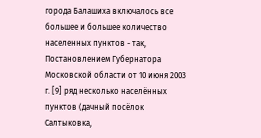города Балашиха включалось все большее и большее количество населенных пунктов - так, Постановлением Губернатора Московской области от 10 июня 2003 г. [9] ряд несколько населённых пунктов (дачный посёлок Салтыковка,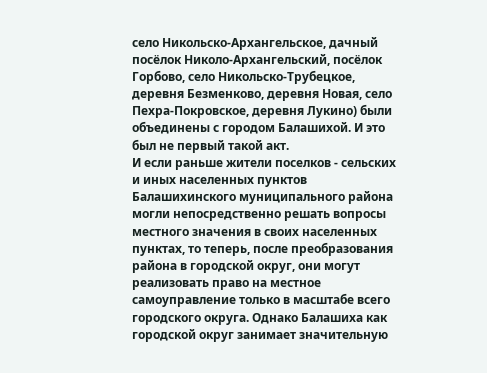село Никольско-Архангельское, дачный посёлок Николо-Архангельский, посёлок Горбово, село Никольско-Трубецкое, деревня Безменково, деревня Новая, село Пехра-Покровское, деревня Лукино) были объединены с городом Балашихой. И это был не первый такой акт.
И если раньше жители поселков - сельских и иных населенных пунктов Балашихинского муниципального района могли непосредственно решать вопросы местного значения в своих населенных пунктах, то теперь, после преобразования района в городской округ, они могут реализовать право на местное самоуправление только в масштабе всего городского округа. Однако Балашиха как городской округ занимает значительную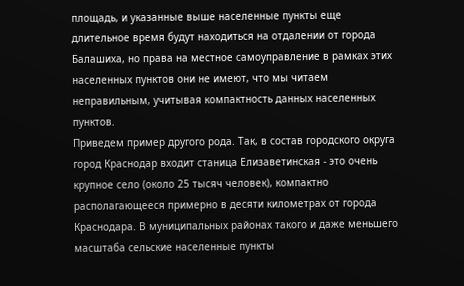площадь, и указанные выше населенные пункты еще длительное время будут находиться на отдалении от города Балашиха, но права на местное самоуправление в рамках этих населенных пунктов они не имеют, что мы читаем неправильным, учитывая компактность данных населенных пунктов.
Приведем пример другого рода. Так, в состав городского округа город Краснодар входит станица Елизаветинская - это очень крупное село (около 25 тысяч человек), компактно располагающееся примерно в десяти километрах от города Краснодара. В муниципальных районах такого и даже меньшего масштаба сельские населенные пункты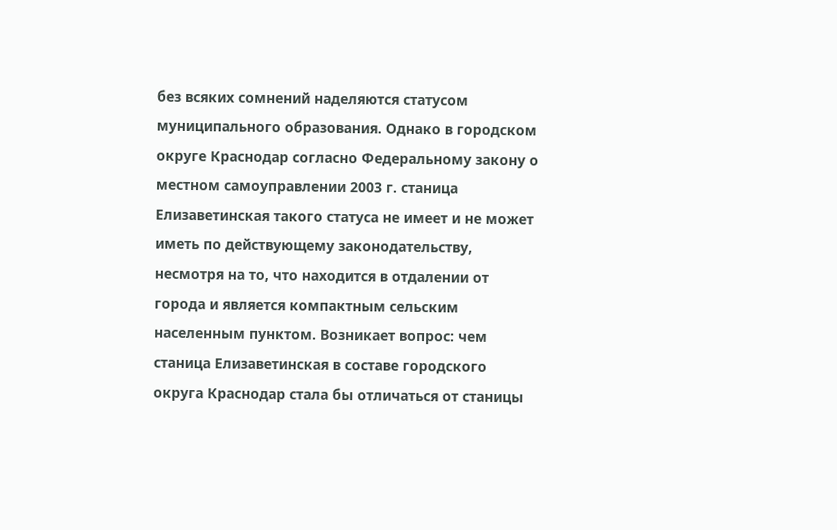без всяких сомнений наделяются статусом муниципального образования. Однако в городском округе Краснодар согласно Федеральному закону о местном самоуправлении 2003 г. станица Елизаветинская такого статуса не имеет и не может иметь по действующему законодательству, несмотря на то, что находится в отдалении от города и является компактным сельским населенным пунктом. Возникает вопрос: чем станица Елизаветинская в составе городского округа Краснодар стала бы отличаться от станицы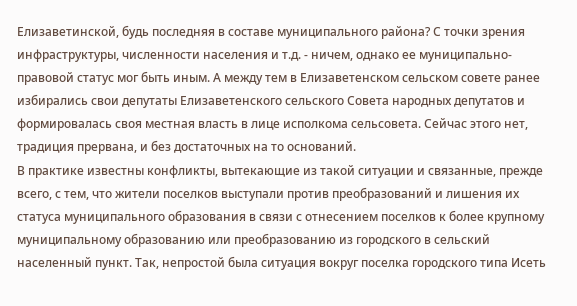Елизаветинской, будь последняя в составе муниципального района? С точки зрения инфраструктуры, численности населения и т.д. - ничем, однако ее муниципально-правовой статус мог быть иным. А между тем в Елизаветенском сельском совете ранее избирались свои депутаты Елизаветенского сельского Совета народных депутатов и формировалась своя местная власть в лице исполкома сельсовета. Сейчас этого нет, традиция прервана, и без достаточных на то оснований.
В практике известны конфликты, вытекающие из такой ситуации и связанные, прежде всего, с тем, что жители поселков выступали против преобразований и лишения их статуса муниципального образования в связи с отнесением поселков к более крупному муниципальному образованию или преобразованию из городского в сельский населенный пункт. Так, непростой была ситуация вокруг поселка городского типа Исеть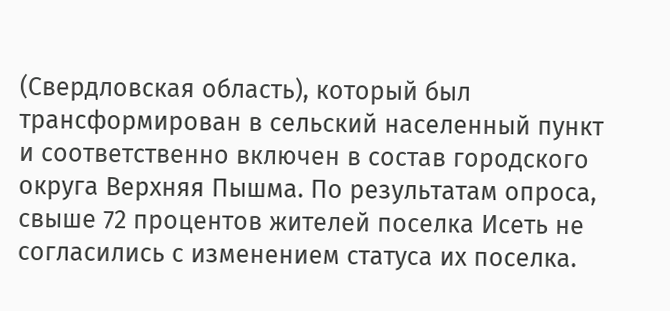(Свердловская область), который был трансформирован в сельский населенный пункт и соответственно включен в состав городского округа Верхняя Пышма. По результатам опроса, свыше 72 процентов жителей поселка Исеть не согласились с изменением статуса их поселка.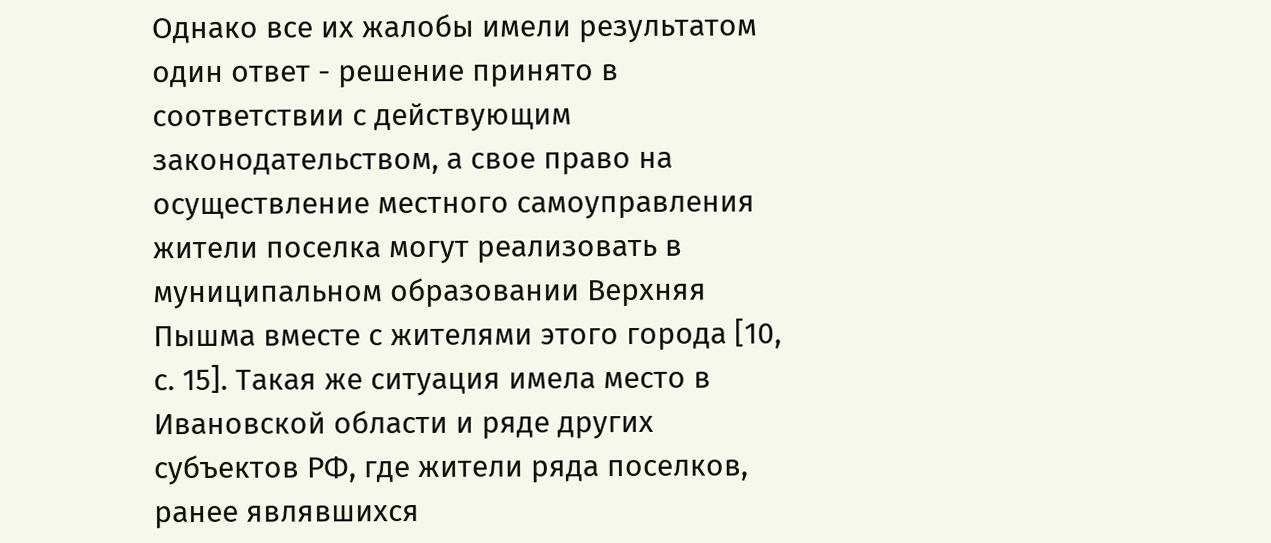Однако все их жалобы имели результатом один ответ - решение принято в соответствии с действующим законодательством, а свое право на осуществление местного самоуправления жители поселка могут реализовать в муниципальном образовании Верхняя Пышма вместе с жителями этого города [10, с. 15]. Такая же ситуация имела место в Ивановской области и ряде других субъектов РФ, где жители ряда поселков, ранее являвшихся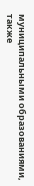муниципальными образованиями, также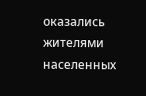оказались жителями населенных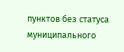пунктов без статуса муниципального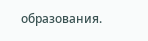образования.